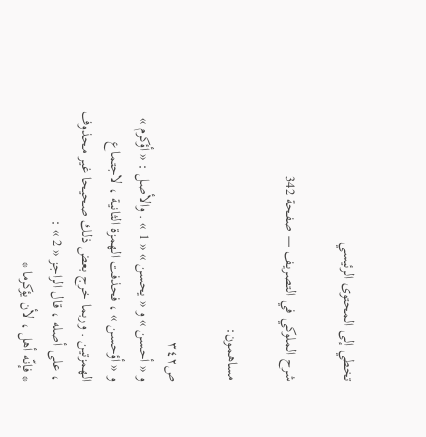تخطي إلى المحتوى الرئيسي

شرح الملوكي في التصريف — صفحة 342

مساهمون:

ص٣٤٢
و « أحسن » و « يحسن » « 1 » . والأصل : « أؤكرم » و « أؤحسن » ، فحذفت الهمزة الثانية ، لاجتماع الهمزتين . وربما خرج بعض ذلك صحيحا غير محذوف ، على أصله ، قال الراجز « 2 » :
* فإنّه أهل ، لأن يؤكرما *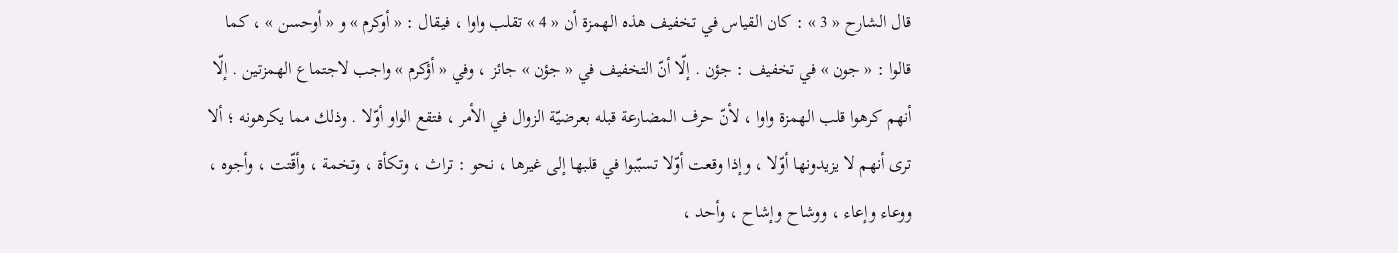قال الشارح « 3 » : كان القياس في تخفيف هذه الهمزة أن « 4 » تقلب واوا ، فيقال : « أوكرم » و « أوحسن » ، كما قالوا : « جون » في تخفيف : جؤن . إلّا أنّ التخفيف في « جؤن » جائز ، وفي « أؤكرم » واجب لاجتماع الهمزتين . إلّا أنهم كرهوا قلب الهمزة واوا ، لأنّ حرف المضارعة قبله بعرضيّة الزوال في الأمر ، فتقع الواو أوّلا . وذلك مما يكرهونه ؛ ألا ترى أنهم لا يزيدونها أوّلا ، وإذا وقعت أوّلا تسبّبوا في قلبها إلى غيرها ، نحو : تراث ، وتكأة ، وتخمة ، وأقّتت ، وأجوه ، ووعاء وإعاء ، ووشاح وإشاح ، وأحد ،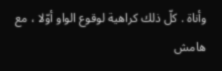وأناة . كلّ ذلك كراهية لوقوع الواو أوّلا ، مع
هامش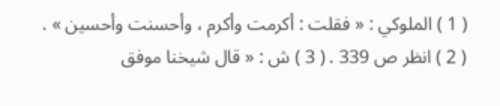( 1 ) الملوكي : « فقلت : أكرمت وأكرم ، وأحسنت وأحسين » . ( 2 ) انظر ص 339 . ( 3 ) ش : « قال شيخنا موفق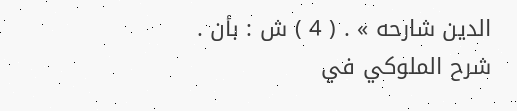الدين شارحه » . ( 4 ) ش : بأن .
شرح الملوكي في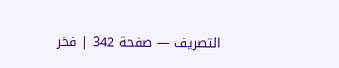التصريف — صفحة 342 | فخر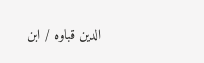الدين قباوه / ابن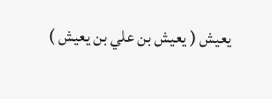يعيش ( يعيش بن علي بن يعيش )